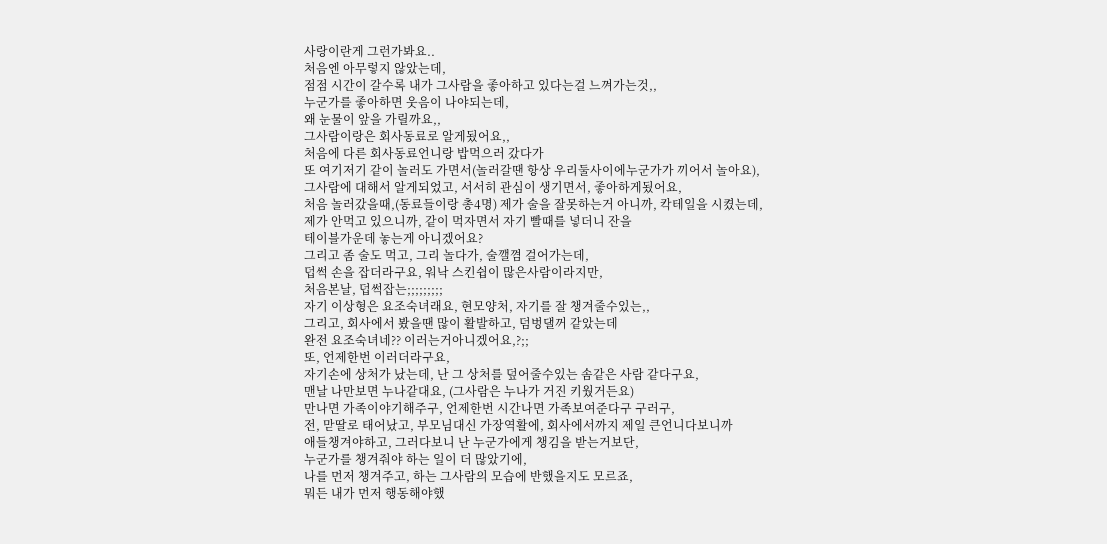사랑이란게 그런가봐요..
처음엔 아무렇지 않았는데,
점점 시간이 갈수록 내가 그사람을 좋아하고 있다는걸 느껴가는것,,
누군가를 좋아하면 웃음이 나야되는데,
왜 눈물이 앞을 가릴까요,,
그사람이랑은 회사동료로 알게됬어요,,
처음에 다른 회사동료언니랑 밥먹으러 갔다가
또 여기저기 같이 놀러도 가면서(놀러갈땐 항상 우리둘사이에누군가가 끼어서 놀아요),
그사람에 대해서 알게되었고, 서서히 관심이 생기면서, 좋아하게됬어요,
처음 놀러갔을때,(동료들이랑 총4명) 제가 술을 잘못하는거 아니까, 칵테일을 시켰는데,
제가 안먹고 있으니까, 같이 먹자면서 자기 빨때를 넣더니 잔을
테이블가운데 놓는게 아니겠어요?
그리고 좀 술도 먹고, 그리 놀다가, 술깰꼄 걸어가는데,
덥썩 손을 잡더라구요, 워낙 스킨쉽이 많은사람이라지만,
처음본날, 덥썩잡는;;;;;;;;;
자기 이상형은 요조숙녀래요, 현모양처, 자기를 잘 챙겨줄수있는,,
그리고, 회사에서 봤을땐 많이 활발하고, 덤벙댈꺼 같았는데
완전 요조숙녀네?? 이러는거아니겠어요,?;;
또, 언제한번 이러더라구요,
자기손에 상처가 났는데, 난 그 상처를 덮어줄수있는 솜같은 사람 같다구요,
맨날 나만보면 누나같대요, (그사람은 누나가 거진 키웠거든요)
만나면 가족이야기해주구, 언제한번 시간나면 가족보여준다구 구러구,
전, 맏딸로 태어났고, 부모님대신 가장역활에, 회사에서까지 제일 큰언니다보니까
애들챙겨야하고, 그러다보니 난 누군가에게 챙김을 받는거보단,
누군가를 챙겨줘야 하는 일이 더 많았기에,
나를 먼저 챙겨주고, 하는 그사람의 모습에 반했을지도 모르죠,
뭐든 내가 먼저 행동해야했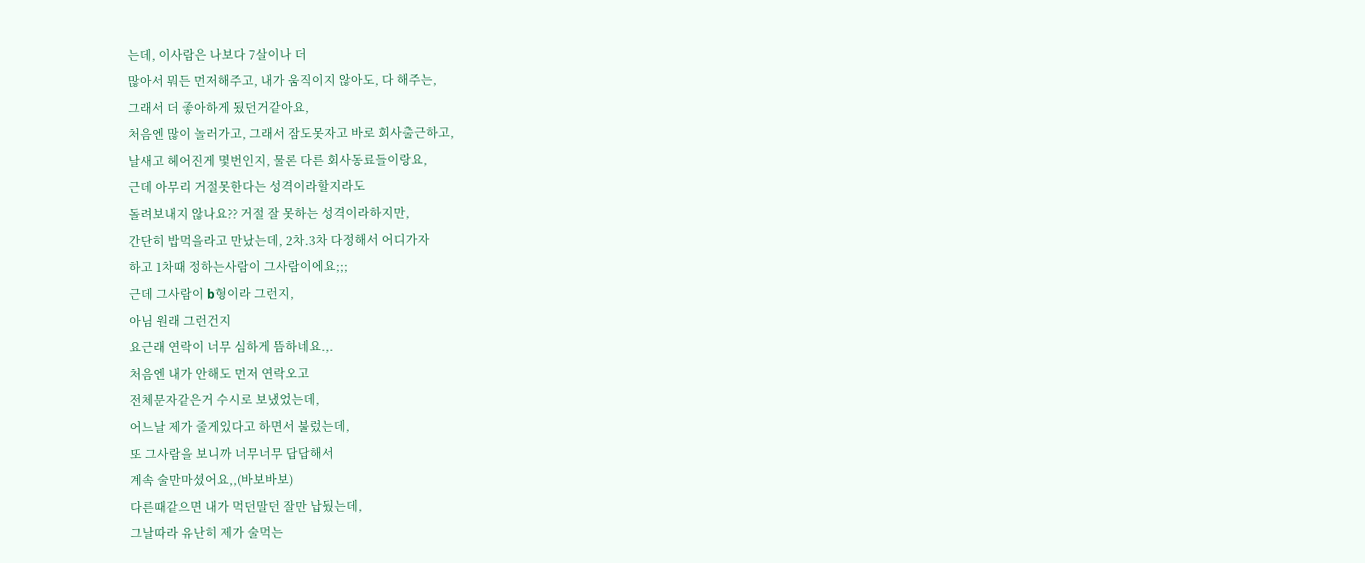는데, 이사람은 나보다 7살이나 더
많아서 뭐든 먼저해주고, 내가 움직이지 않아도, 다 해주는,
그래서 더 좋아하게 됬던거같아요,
처음엔 많이 놀러가고, 그래서 잠도못자고 바로 회사출근하고,
날새고 헤어진게 몇번인지, 물론 다른 회사동료들이랑요,
근데 아무리 거절못한다는 성격이라할지라도
돌려보내지 않나요?? 거절 잘 못하는 성격이라하지만,
간단히 밥먹을라고 만났는데, 2차.3차 다정해서 어디가자
하고 1차때 정하는사람이 그사람이에요;;;
근데 그사람이 b형이라 그런지,
아님 원래 그런건지
요근래 연락이 너무 심하게 뜸하네요.,.
처음엔 내가 안해도 먼저 연락오고
전체문자같은거 수시로 보냈었는데,
어느날 제가 줄게있다고 하면서 불렀는데,
또 그사람을 보니까 너무너무 답답해서
계속 술만마셨어요,,(바보바보)
다른때같으면 내가 먹던말던 잘만 납뒀는데,
그날따라 유난히 제가 술먹는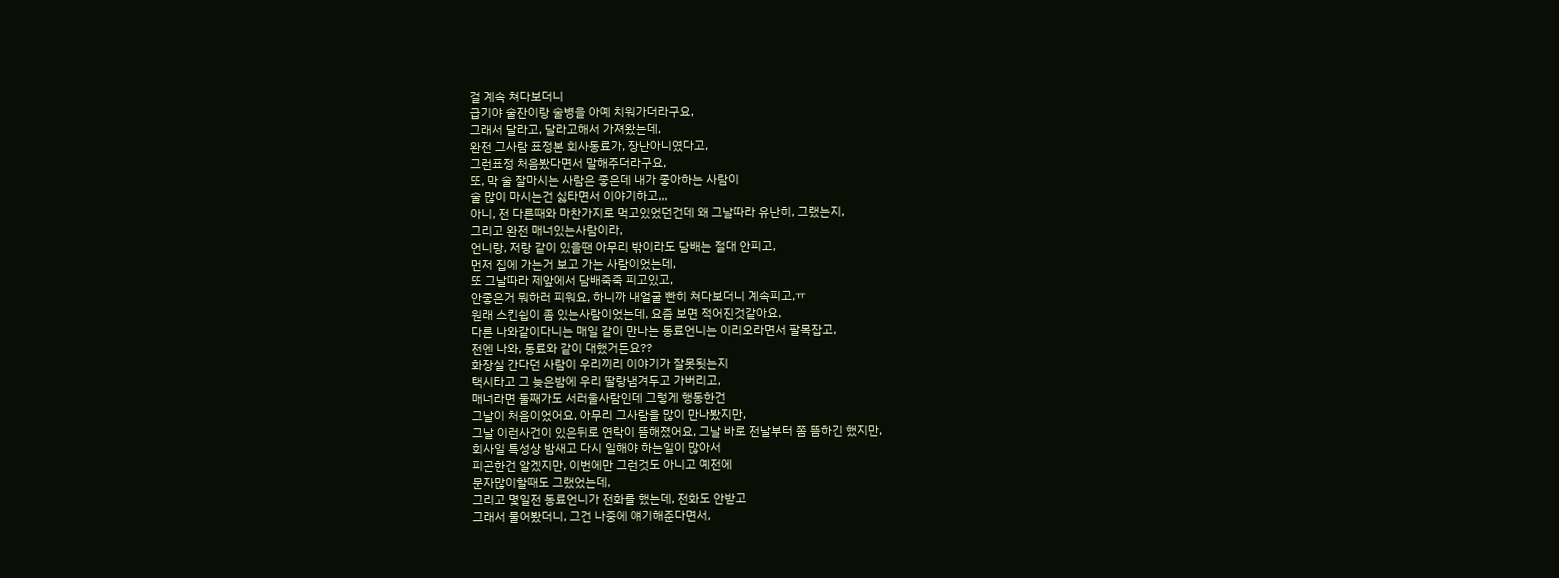걸 계속 쳐다보더니
급기야 술잔이랑 술병을 아예 치워가더라구요,
그래서 달라고, 달라고해서 가져왔는데,
완전 그사람 표정본 회사동료가, 장난아니였다고,
그런표정 처음봤다면서 말해주더라구요,
또, 막 술 잘마시는 사람은 좋은데 내가 좋아하는 사람이
술 많이 마시는건 싫타면서 이야기하고,,,
아니, 전 다른때와 마찬가지로 먹고있었던건데 왜 그날따라 유난히, 그랬는지,
그리고 완전 매너있는사람이라,
언니랑, 저랑 같이 있을땐 아무리 밖이라도 담배는 절대 안피고,
먼저 집에 가는거 보고 가는 사람이었는데,
또 그날따라 제앞에서 담배죽죽 피고있고,
안좋은거 뭐하러 피워요, 하니까 내얼굴 빤히 쳐다보더니 계속피고,ㅠ
원래 스킨쉽이 좀 있는사람이었는데, 요즘 보면 적어진것같아요,
다른 나와같이다니는 매일 같이 만나는 동료언니는 이리오라면서 팔목잡고,
전엔 나와, 동료와 같이 대했거든요??
화장실 간다던 사람이 우리끼리 이야기가 잘못됫는지
택시타고 그 늦은밤에 우리 딸랑냄겨두고 가버리고,
매너라면 둘째가도 서러울사람인데 그렇게 행동한건
그날이 처음이었어요, 아무리 그사람을 많이 만나봤지만,
그날 이런사건이 있은뒤로 연락이 뜸해졌어요, 그날 바로 전날부터 쫌 뜸하긴 했지만,
회사일 특성상 밤새고 다시 일해야 하는일이 많아서
피곤한건 알겠지만, 이번에만 그런것도 아니고 예전에
문자많이할때도 그랬었는데,
그리고 몇일전 동료언니가 전화를 했는데, 전화도 안받고
그래서 물어봤더니, 그건 나중에 얘기해준다면서,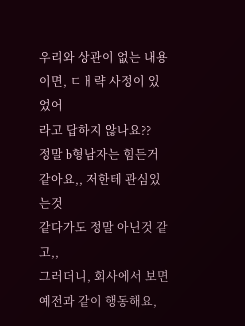우리와 상관이 없는 내용이면, ㄷㅐ략 사정이 있었어
라고 답하지 않나요??
정말 b형남자는 힘든거같아요,, 저한테 관심있는것
같다가도 정말 아닌것 같고,,
그러더니, 회사에서 보면 예전과 같이 행동해요,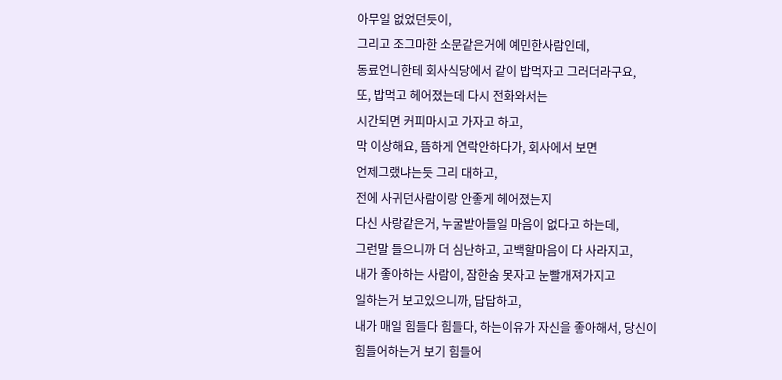아무일 없었던듯이,
그리고 조그마한 소문같은거에 예민한사람인데,
동료언니한테 회사식당에서 같이 밥먹자고 그러더라구요,
또, 밥먹고 헤어졌는데 다시 전화와서는
시간되면 커피마시고 가자고 하고,
막 이상해요, 뜸하게 연락안하다가, 회사에서 보면
언제그랬냐는듯 그리 대하고,
전에 사귀던사람이랑 안좋게 헤어졌는지
다신 사랑같은거, 누굴받아들일 마음이 없다고 하는데,
그런말 들으니까 더 심난하고, 고백할마음이 다 사라지고,
내가 좋아하는 사람이, 잠한숨 못자고 눈빨개져가지고
일하는거 보고있으니까, 답답하고,
내가 매일 힘들다 힘들다, 하는이유가 자신을 좋아해서, 당신이
힘들어하는거 보기 힘들어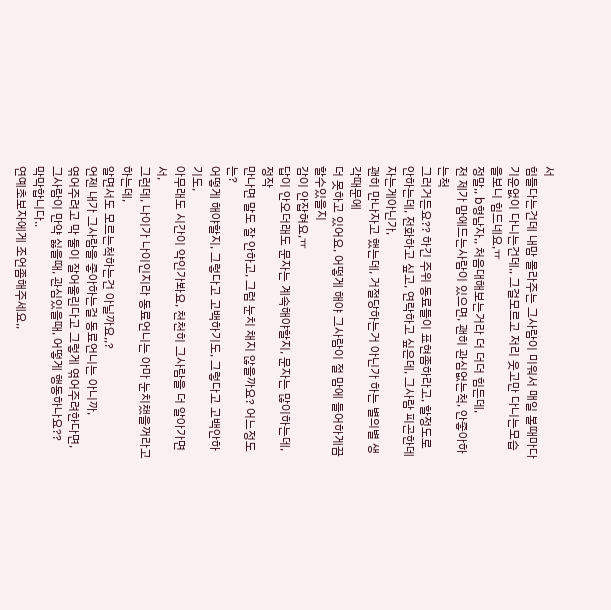서
힘들다는건데 내맘 몰라주는 그사람이 미워서 매일 볼때마다
기운없이 다니는건데,, 그걸모르고 저리 웃고만 다니는모습을보니 힘드네요,ㅠ
정말,, b형남자,, 처음대해보는거라 더 더더 힘든데,
전 제가 맘에드는사람이 있으면, 괜히 관심없는척, 안좋아하는척
그러거든요?? 하긴 주위 동료들이 표현좀하라고, 할정도로
안하는데, 전화하고 싶고, 연락하고 싶은데, 그사람 피곤한데 자는게아닌가,
괜히 만나자고 했는데, 거절당하는거 아닌가 하는 별의별 생각때문에
더 못하고 있어요, 어떻게 해야 그사람이 절 맘에 들어하게끔 할수있을지
감이 안잡혀요,ㅠ
답이 안오더래도 문자는 계속해야할지, 문자는 많이하는데, 정작
만나면 말도 잘 안하고, 그럼 눈치 채지 않을까요? 어느정도는?
어떻게 해야할지, 그렇다고 고백하기도, 그렇다고 고백안하기도,
아무래도 시간이 약인가봐요, 천천히 그사람을 더 알아가면서,
그런데, 나이가 나이인지라 동료언니는 아마 눈치챘을꺼라고 하는데,
알면서도 모르는척하는건 아닐까요,,?
언젠 내가 그사람을 좋아하는걸 동료언니는 아니까,
엮어주려고 막 둘이 잘어울린다고 그렇게 엮어주려한다면,
그사람이 만약 싫을때, 관심있을때, 어떻게 행동하나요??
막막합니다..
연예초보자에게 조언좀해주세요,,